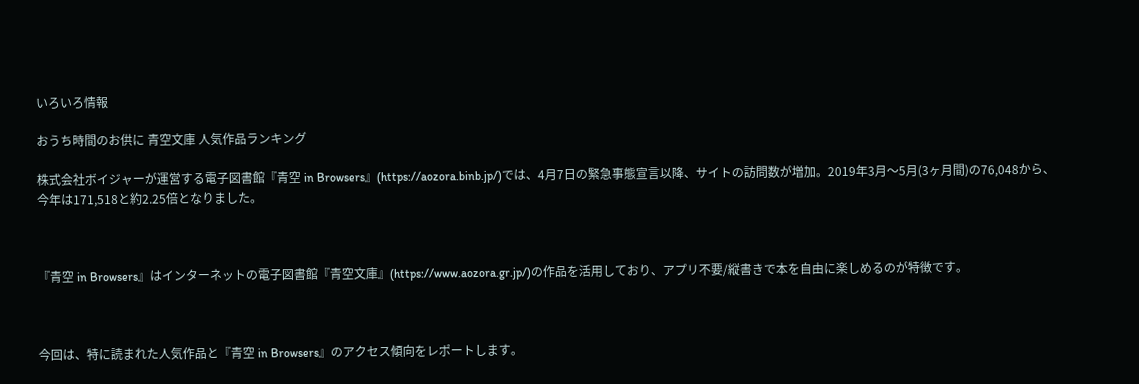いろいろ情報

おうち時間のお供に 青空文庫 人気作品ランキング

株式会社ボイジャーが運営する電子図書館『青空 in Browsers』(https://aozora.binb.jp/)では、4月7日の緊急事態宣言以降、サイトの訪問数が増加。2019年3月〜5月(3ヶ月間)の76,048から、今年は171,518と約2.25倍となりました。



『青空 in Browsers』はインターネットの電子図書館『青空文庫』(https://www.aozora.gr.jp/)の作品を活用しており、アプリ不要/縦書きで本を自由に楽しめるのが特徴です。



今回は、特に読まれた人気作品と『青空 in Browsers』のアクセス傾向をレポートします。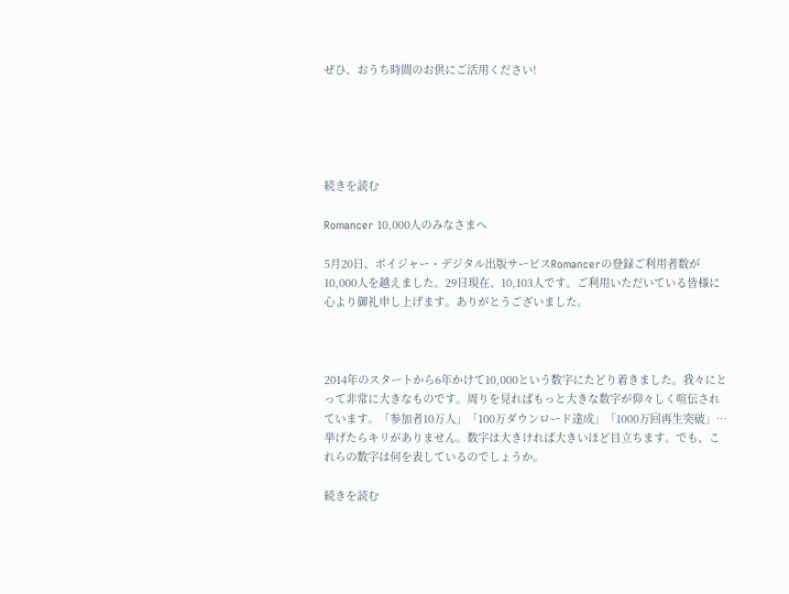ぜひ、おうち時間のお供にご活用ください!





続きを読む

Romancer 10,000人のみなさまへ

5月20日、ボイジャー・デジタル出版サービスRomancerの登録ご利用者数が10,000人を越えました。29日現在、10,103人です。ご利用いただいている皆様に心より御礼申し上げます。ありがとうございました。



2014年のスタートから6年かけて10,000という数字にたどり着きました。我々にとって非常に大きなものです。周りを見ればもっと大きな数字が仰々しく喧伝されています。「参加者10万人」「100万ダウンロード達成」「1000万回再生突破」…挙げたらキリがありません。数字は大きければ大きいほど目立ちます。でも、これらの数字は何を表しているのでしょうか。

続きを読む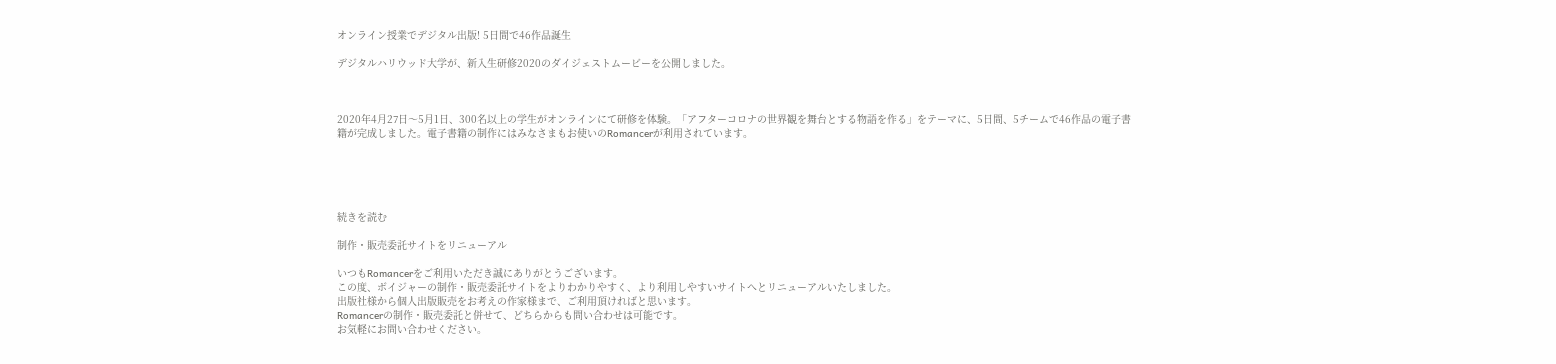オンライン授業でデジタル出版! 5日間で46作品誕生

デジタルハリウッド大学が、新入生研修2020のダイジェストムービーを公開しました。



2020年4月27日〜5月1日、300名以上の学生がオンラインにて研修を体験。「アフターコロナの世界観を舞台とする物語を作る」をテーマに、5日間、5チームで46作品の電子書籍が完成しました。電子書籍の制作にはみなさまもお使いのRomancerが利用されています。





続きを読む

制作・販売委託サイトをリニューアル

いつもRomancerをご利用いただき誠にありがとうございます。
この度、ボイジャーの制作・販売委託サイトをよりわかりやすく、より利用しやすいサイトへとリニューアルいたしました。
出版社様から個人出版販売をお考えの作家様まで、ご利用頂ければと思います。
Romancerの制作・販売委託と併せて、どちらからも問い合わせは可能です。
お気軽にお問い合わせください。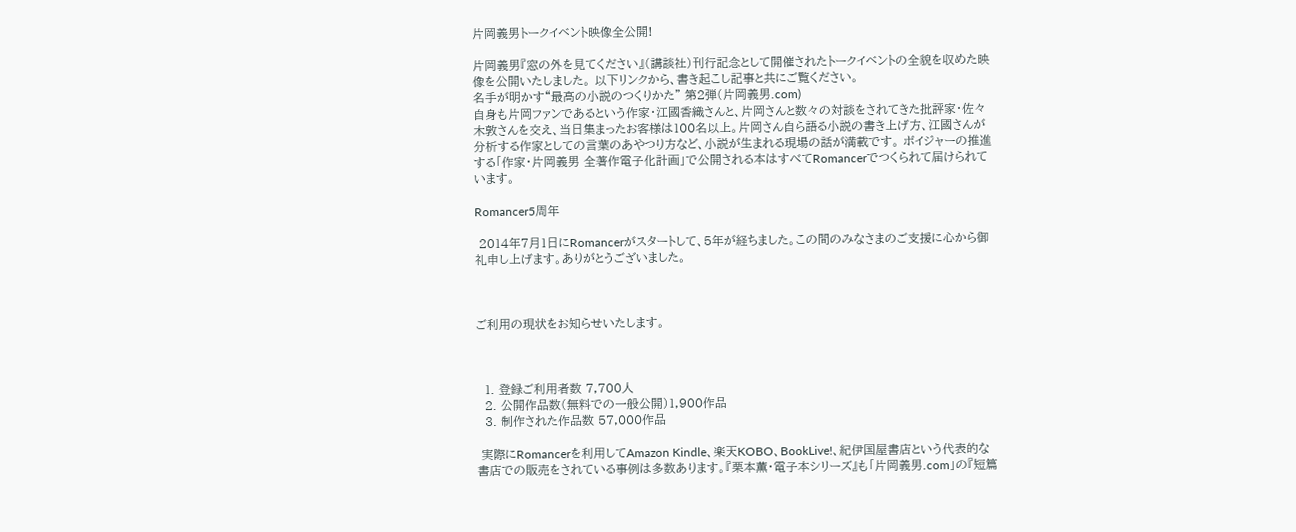片岡義男トークイベント映像全公開!

片岡義男『窓の外を見てください』(講談社)刊行記念として開催されたトークイベントの全貌を収めた映像を公開いたしました。 以下リンクから、書き起こし記事と共にご覧ください。
名手が明かす“最高の小説のつくりかた” 第2弾(片岡義男.com)
自身も片岡ファンであるという作家・江國香織さんと、片岡さんと数々の対談をされてきた批評家・佐々木敦さんを交え、当日集まったお客様は100名以上。片岡さん自ら語る小説の書き上げ方、江國さんが分析する作家としての言葉のあやつり方など、小説が生まれる現場の話が満載です。 ボイジャーの推進する「作家・片岡義男 全著作電子化計画」で公開される本はすべてRomancerでつくられて届けられています。

Romancer5周年

 2014年7月1日にRomancerがスタートして、5年が経ちました。この間のみなさまのご支援に心から御礼申し上げます。ありがとうございました。



ご利用の現状をお知らせいたします。



  1. 登録ご利用者数 7,700人
  2. 公開作品数(無料での一般公開)1,900作品
  3. 制作された作品数 57,000作品

 実際にRomancerを利用してAmazon Kindle、楽天KOBO、BookLive!、紀伊国屋書店という代表的な書店での販売をされている事例は多数あります。『栗本薫・電子本シリーズ』も「片岡義男.com」の『短篇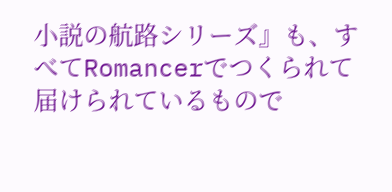小説の航路シリーズ』も、すべてRomancerでつくられて届けられているもので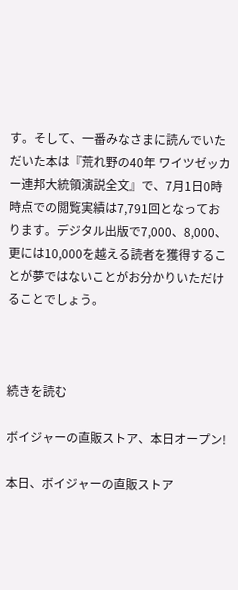す。そして、一番みなさまに読んでいただいた本は『荒れ野の40年 ワイツゼッカー連邦大統領演説全文』で、7月1日0時時点での閲覧実績は7,791回となっております。デジタル出版で7,000、8,000、更には10,000を越える読者を獲得することが夢ではないことがお分かりいただけることでしょう。



続きを読む

ボイジャーの直販ストア、本日オープン!

本日、ボイジャーの直販ストア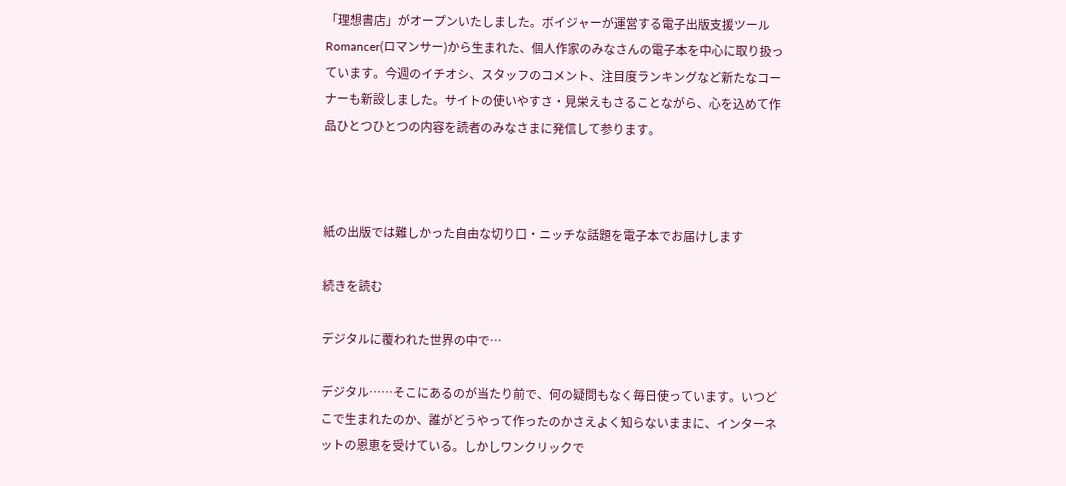「理想書店」がオープンいたしました。ボイジャーが運営する電子出版支援ツールRomancer(ロマンサー)から生まれた、個人作家のみなさんの電子本を中心に取り扱っています。今週のイチオシ、スタッフのコメント、注目度ランキングなど新たなコーナーも新設しました。サイトの使いやすさ・見栄えもさることながら、心を込めて作品ひとつひとつの内容を読者のみなさまに発信して参ります。



紙の出版では難しかった自由な切り口・ニッチな話題を電子本でお届けします

続きを読む

デジタルに覆われた世界の中で…

デジタル……そこにあるのが当たり前で、何の疑問もなく毎日使っています。いつどこで生まれたのか、誰がどうやって作ったのかさえよく知らないままに、インターネットの恩恵を受けている。しかしワンクリックで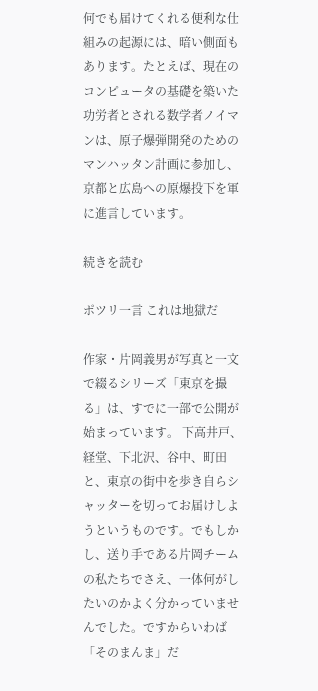何でも届けてくれる便利な仕組みの起源には、暗い側面もあります。たとえば、現在のコンピュータの基礎を築いた功労者とされる数学者ノイマンは、原子爆弾開発のためのマンハッタン計画に参加し、京都と広島への原爆投下を軍に進言しています。

続きを読む

ポツリ一言 これは地獄だ

作家・片岡義男が写真と一文で綴るシリーズ「東京を撮る」は、すでに一部で公開が始まっています。 下高井戸、経堂、下北沢、谷中、町田と、東京の街中を歩き自らシャッターを切ってお届けしようというものです。でもしかし、送り手である片岡チームの私たちでさえ、一体何がしたいのかよく分かっていませんでした。ですからいわば「そのまんま」だ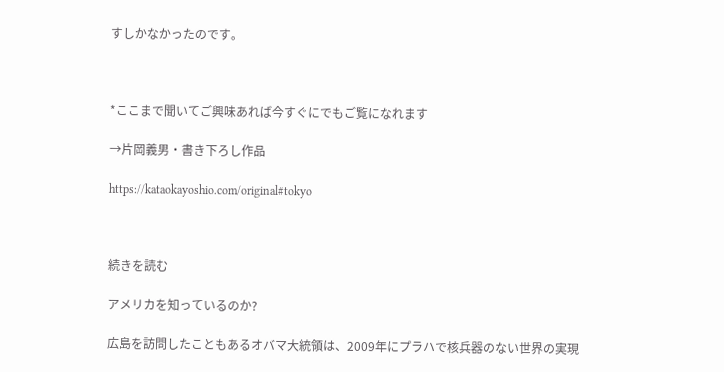すしかなかったのです。



*ここまで聞いてご興味あれば今すぐにでもご覧になれます

→片岡義男・書き下ろし作品

https://kataokayoshio.com/original#tokyo



続きを読む

アメリカを知っているのか?

広島を訪問したこともあるオバマ大統領は、2009年にプラハで核兵器のない世界の実現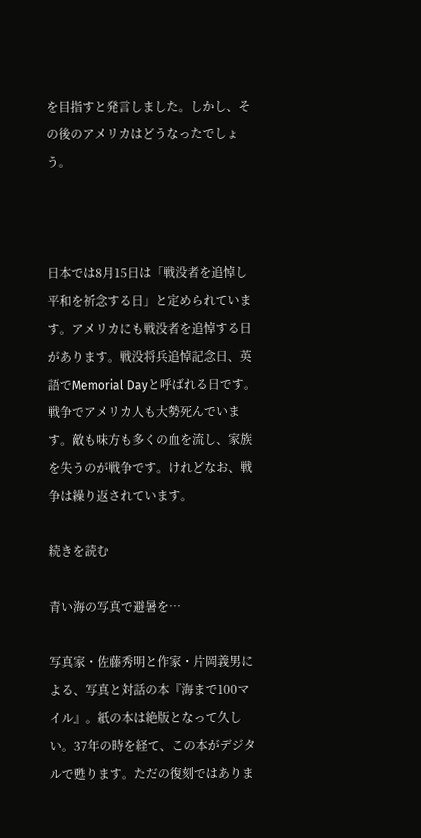を目指すと発言しました。しかし、その後のアメリカはどうなったでしょう。



日本では8月15日は「戦没者を追悼し平和を祈念する日」と定められています。アメリカにも戦没者を追悼する日があります。戦没将兵追悼記念日、英語でMemorial Dayと呼ばれる日です。戦争でアメリカ人も大勢死んでいます。敵も味方も多くの血を流し、家族を失うのが戦争です。けれどなお、戦争は繰り返されています。

続きを読む

青い海の写真で避暑を…

写真家・佐藤秀明と作家・片岡義男による、写真と対話の本『海まで100マイル』。紙の本は絶版となって久しい。37年の時を経て、この本がデジタルで甦ります。ただの復刻ではありま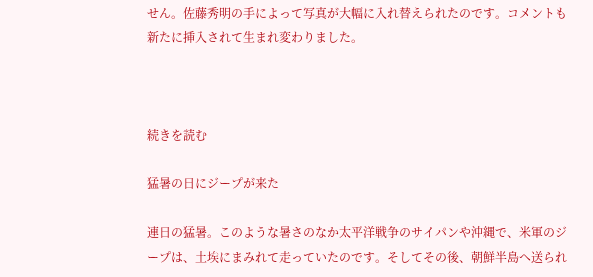せん。佐藤秀明の手によって写真が大幅に入れ替えられたのです。コメントも新たに挿入されて生まれ変わりました。



続きを読む

猛暑の日にジープが来た

連日の猛暑。このような暑さのなか太平洋戦争のサイパンや沖縄で、米軍のジープは、土埃にまみれて走っていたのです。そしてその後、朝鮮半島へ送られ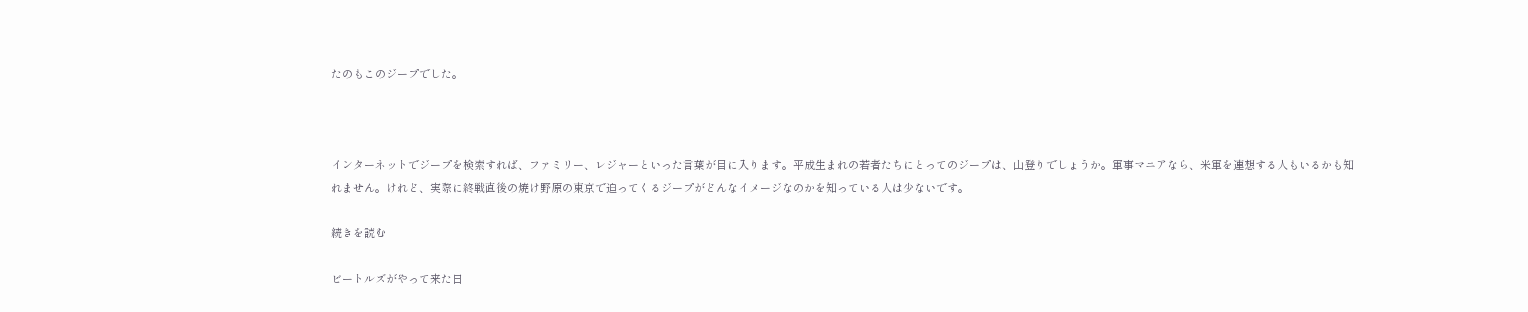たのもこのジープでした。



インターネットでジープを検索すれば、ファミリー、レジャーといった言葉が目に入ります。平成生まれの若者たちにとってのジープは、山登りでしょうか。軍事マニアなら、米軍を連想する人もいるかも知れません。けれど、実際に終戦直後の焼け野原の東京で迫ってくるジープがどんなイメージなのかを知っている人は少ないです。

続きを読む

ビートルズがやって来た日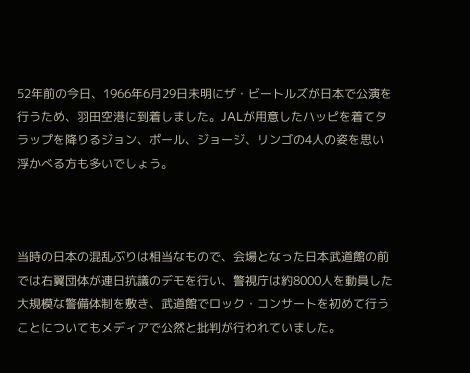52年前の今日、1966年6月29日未明にザ・ビートルズが日本で公演を行うため、羽田空港に到着しました。JALが用意したハッピを着てタラップを降りるジョン、ポール、ジョージ、リンゴの4人の姿を思い浮かべる方も多いでしょう。



当時の日本の混乱ぶりは相当なもので、会場となった日本武道館の前では右翼団体が連日抗議のデモを行い、警視庁は約8000人を動員した大規模な警備体制を敷き、武道館でロック・コンサートを初めて行うことについてもメディアで公然と批判が行われていました。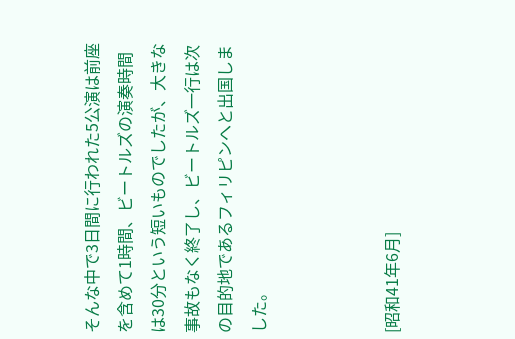そんな中で3日間に行われた5公演は前座を含めて1時間、ビートルズの演奏時間は30分という短いものでしたが、大きな事故もなく終了し、ビートルズ一行は次の目的地であるフィリピンへと出国しました。



[昭和41年6月]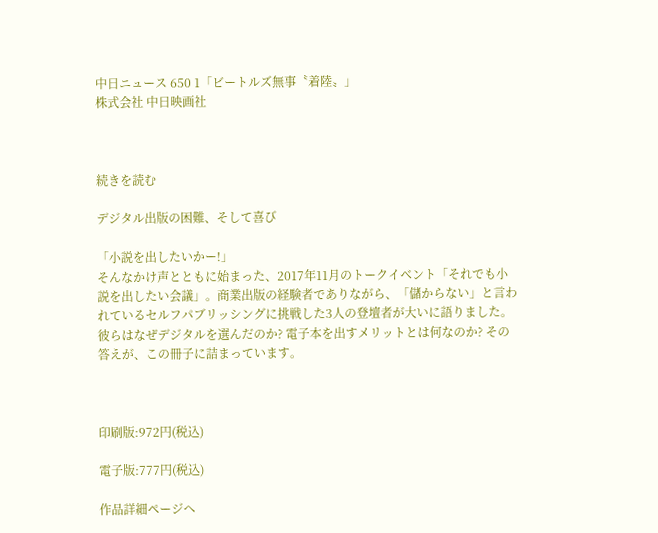中日ニュース 650 1「ビートルズ無事〝着陸〟」
株式会社 中日映画社



続きを読む

デジタル出版の困難、そして喜び

「小説を出したいかー!」
そんなかけ声とともに始まった、2017年11月のトークイベント「それでも小説を出したい会議」。商業出版の経験者でありながら、「儲からない」と言われているセルフパブリッシングに挑戦した3人の登壇者が大いに語りました。彼らはなぜデジタルを選んだのか? 電子本を出すメリットとは何なのか? その答えが、この冊子に詰まっています。



印刷版:972円(税込)

電子版:777円(税込)

作品詳細ページへ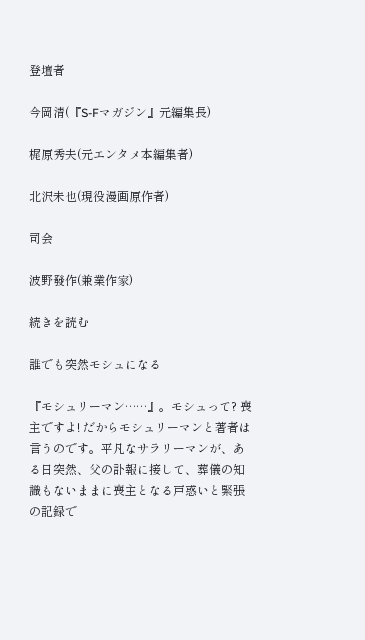登壇者

今岡清(『S-Fマガジン』元編集長)

梶原秀夫(元エンタメ本編集者)

北沢未也(現役漫画原作者)

司会

波野發作(兼業作家)

続きを読む

誰でも突然モシュになる

『モシュリーマン……』。モシュって? 喪主ですよ! だからモシュリーマンと著者は言うのです。平凡なサラリーマンが、ある日突然、父の訃報に接して、葬儀の知識もないままに喪主となる戸惑いと緊張の記録で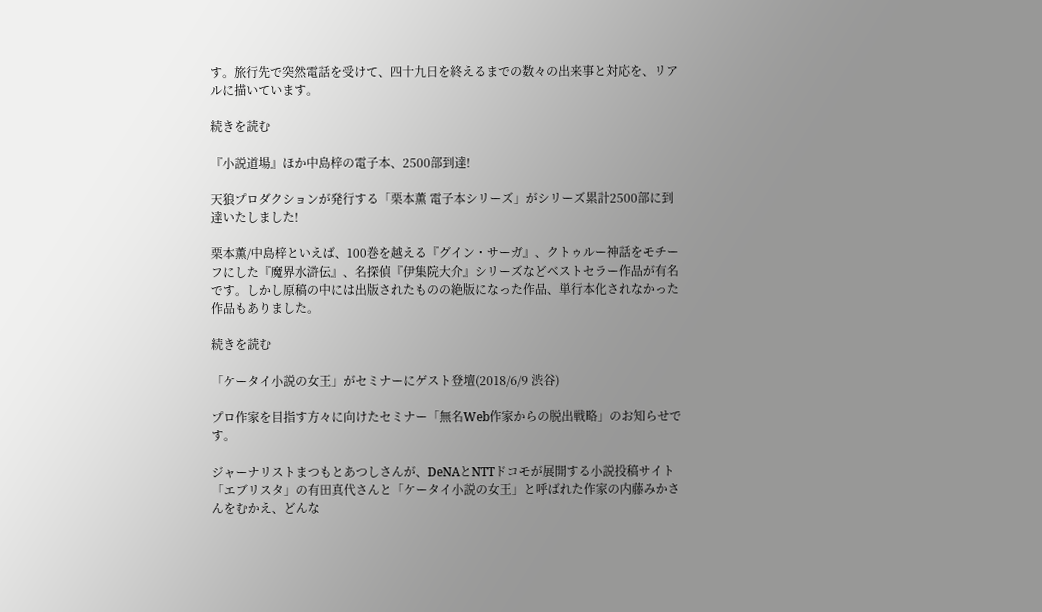す。旅行先で突然電話を受けて、四十九日を終えるまでの数々の出来事と対応を、リアルに描いています。

続きを読む

『小説道場』ほか中島梓の電子本、2500部到達!

天狼プロダクションが発行する「栗本薫 電子本シリーズ」がシリーズ累計2500部に到達いたしました!

栗本薫/中島梓といえば、100巻を越える『グイン・サーガ』、クトゥルー神話をモチーフにした『魔界水滸伝』、名探偵『伊集院大介』シリーズなどベストセラー作品が有名です。しかし原稿の中には出版されたものの絶版になった作品、単行本化されなかった作品もありました。

続きを読む

「ケータイ小説の女王」がセミナーにゲスト登壇(2018/6/9 渋谷)

プロ作家を目指す方々に向けたセミナー「無名Web作家からの脱出戦略」のお知らせです。

ジャーナリストまつもとあつしさんが、DeNAとNTTドコモが展開する小説投稿サイト「エブリスタ」の有田真代さんと「ケータイ小説の女王」と呼ばれた作家の内藤みかさんをむかえ、どんな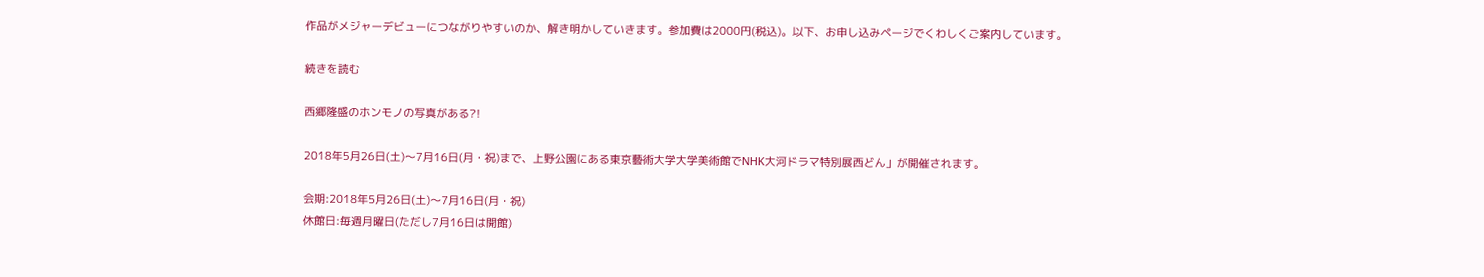作品がメジャーデビューにつながりやすいのか、解き明かしていきます。参加費は2000円(税込)。以下、お申し込みページでくわしくご案内しています。

続きを読む

西郷隆盛のホンモノの写真がある?!

2018年5月26日(土)〜7月16日(月・祝)まで、上野公園にある東京藝術大学大学美術館でNHK大河ドラマ特別展西どん」が開催されます。

会期:2018年5月26日(土)〜7月16日(月・祝)
休館日:毎週月曜日(ただし7月16日は開館)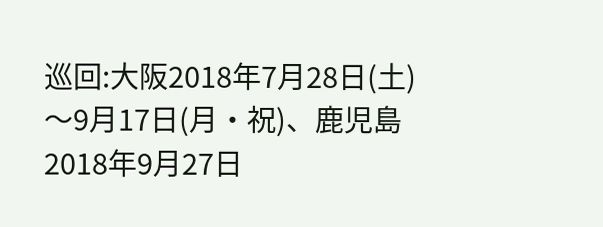巡回:大阪2018年7月28日(土)〜9月17日(月・祝)、鹿児島2018年9月27日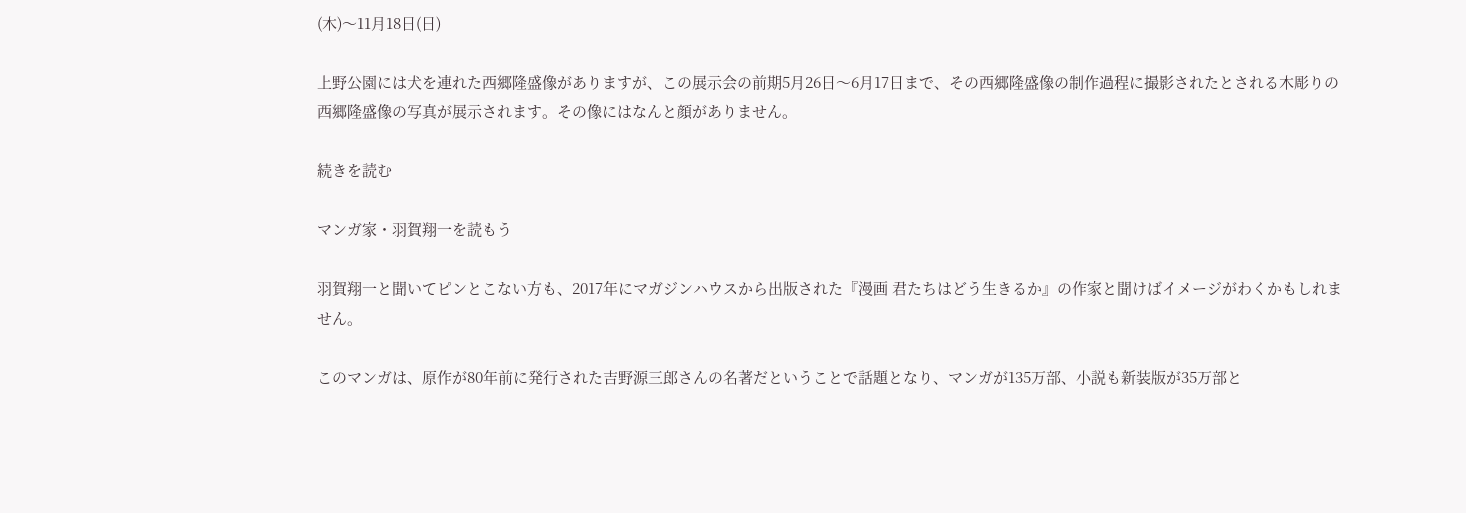(木)〜11月18日(日)

上野公園には犬を連れた西郷隆盛像がありますが、この展示会の前期5月26日〜6月17日まで、その西郷隆盛像の制作過程に撮影されたとされる木彫りの西郷隆盛像の写真が展示されます。その像にはなんと顔がありません。

続きを読む

マンガ家・羽賀翔一を読もう

羽賀翔一と聞いてピンとこない方も、2017年にマガジンハウスから出版された『漫画 君たちはどう生きるか』の作家と聞けばイメージがわくかもしれません。

このマンガは、原作が80年前に発行された吉野源三郎さんの名著だということで話題となり、マンガが135万部、小説も新装版が35万部と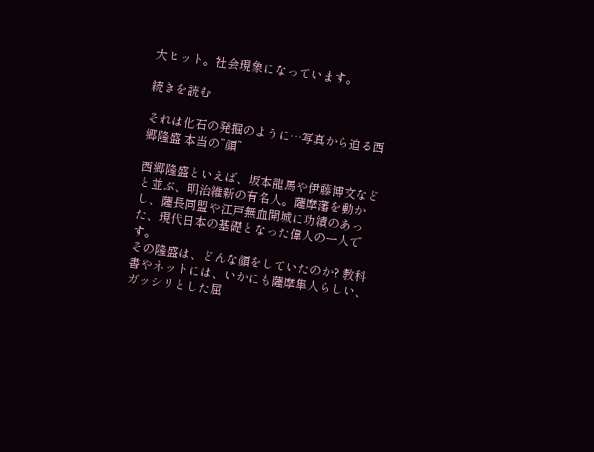大ヒット。社会現象になっています。

続きを読む

それは化石の発掘のように…写真から迫る西郷隆盛 本当の”顔”

西郷隆盛といえば、坂本龍馬や伊藤博文などと並ぶ、明治維新の有名人。薩摩藩を動かし、薩長同盟や江戸無血開城に功績のあった、現代日本の基礎となった偉人の一人です。
その隆盛は、どんな顔をしていたのか? 教科書やネットには、いかにも薩摩隼人らしい、ガッシリとした屈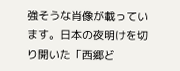強そうな肖像が載っています。日本の夜明けを切り開いた「西郷ど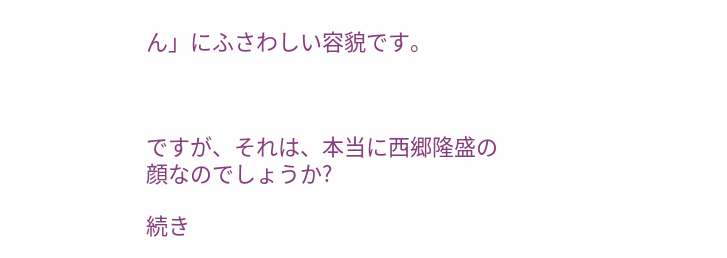ん」にふさわしい容貌です。



ですが、それは、本当に西郷隆盛の顔なのでしょうか?

続き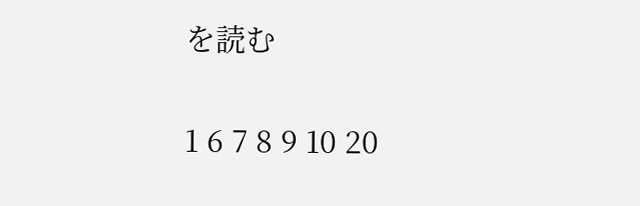を読む

1 6 7 8 9 10 20